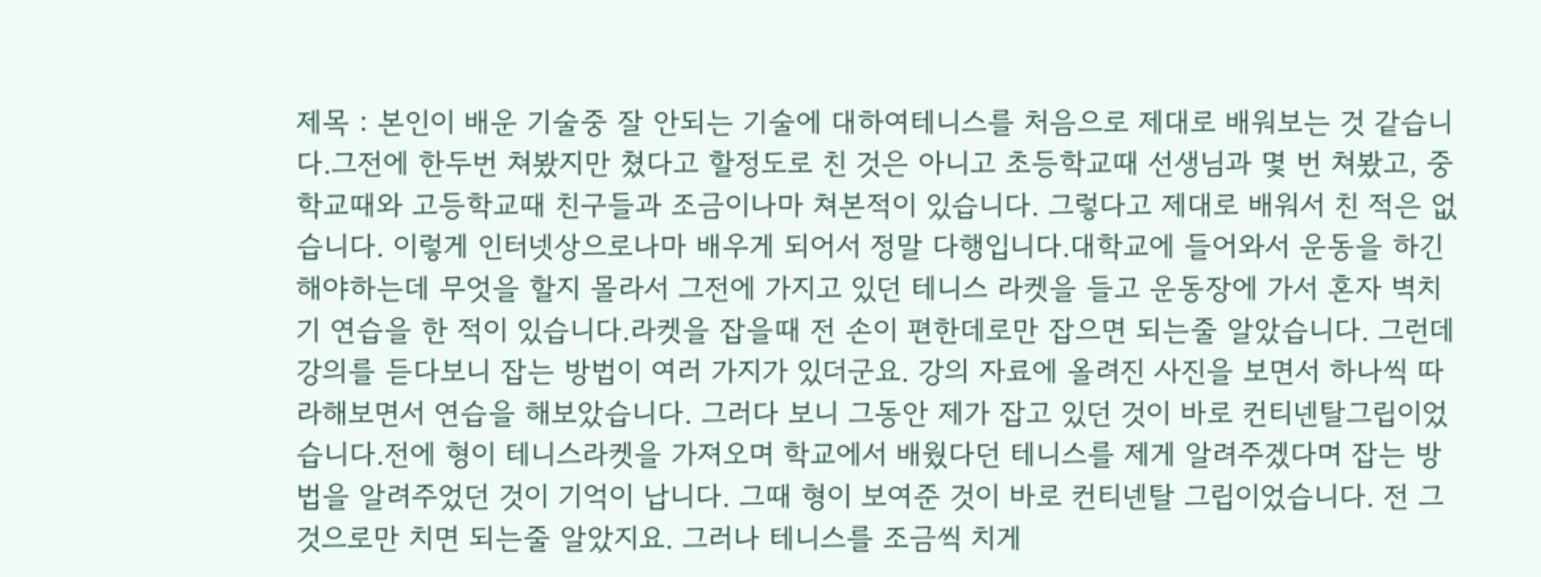제목 : 본인이 배운 기술중 잘 안되는 기술에 대하여테니스를 처음으로 제대로 배워보는 것 같습니다.그전에 한두번 쳐봤지만 쳤다고 할정도로 친 것은 아니고 초등학교때 선생님과 몇 번 쳐봤고, 중학교때와 고등학교때 친구들과 조금이나마 쳐본적이 있습니다. 그렇다고 제대로 배워서 친 적은 없습니다. 이렇게 인터넷상으로나마 배우게 되어서 정말 다행입니다.대학교에 들어와서 운동을 하긴 해야하는데 무엇을 할지 몰라서 그전에 가지고 있던 테니스 라켓을 들고 운동장에 가서 혼자 벽치기 연습을 한 적이 있습니다.라켓을 잡을때 전 손이 편한데로만 잡으면 되는줄 알았습니다. 그런데 강의를 듣다보니 잡는 방법이 여러 가지가 있더군요. 강의 자료에 올려진 사진을 보면서 하나씩 따라해보면서 연습을 해보았습니다. 그러다 보니 그동안 제가 잡고 있던 것이 바로 컨티넨탈그립이었습니다.전에 형이 테니스라켓을 가져오며 학교에서 배웠다던 테니스를 제게 알려주겠다며 잡는 방법을 알려주었던 것이 기억이 납니다. 그때 형이 보여준 것이 바로 컨티넨탈 그립이었습니다. 전 그것으로만 치면 되는줄 알았지요. 그러나 테니스를 조금씩 치게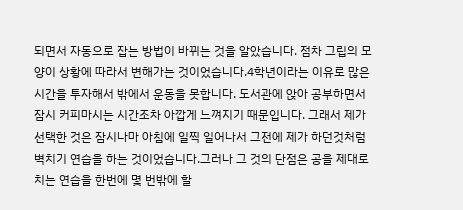되면서 자동으로 잡는 방법이 바뀌는 것을 알았습니다. 점차 그립의 모양이 상황에 따라서 변해가는 것이었습니다.4학년이라는 이유로 많은 시간을 투자해서 밖에서 운동을 못합니다. 도서관에 앉아 공부하면서 잠시 커피마시는 시간조차 아깝게 느껴지기 때문입니다. 그래서 제가 선택한 것은 잠시나마 아침에 일찍 일어나서 그전에 제가 하던것처럼 벽치기 연습을 하는 것이었습니다.그러나 그 것의 단점은 공을 제대로 치는 연습을 한번에 몇 번밖에 할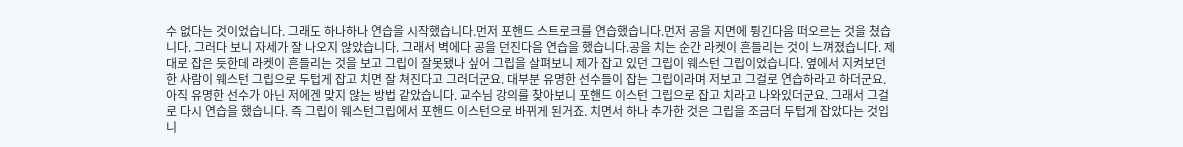수 없다는 것이었습니다. 그래도 하나하나 연습을 시작했습니다.먼저 포핸드 스트로크를 연습했습니다.먼저 공을 지면에 튕긴다음 떠오르는 것을 쳤습니다. 그러다 보니 자세가 잘 나오지 않았습니다. 그래서 벽에다 공을 던진다음 연습을 했습니다.공을 치는 순간 라켓이 흔들리는 것이 느껴졌습니다. 제대로 잡은 듯한데 라켓이 흔들리는 것을 보고 그립이 잘못됐나 싶어 그립을 살펴보니 제가 잡고 있던 그립이 웨스턴 그립이었습니다. 옆에서 지켜보던 한 사람이 웨스턴 그립으로 두텁게 잡고 치면 잘 쳐진다고 그러더군요. 대부분 유명한 선수들이 잡는 그립이라며 저보고 그걸로 연습하라고 하더군요. 아직 유명한 선수가 아닌 저에겐 맞지 않는 방법 같았습니다. 교수님 강의를 찾아보니 포핸드 이스턴 그립으로 잡고 치라고 나와있더군요. 그래서 그걸로 다시 연습을 했습니다. 즉 그립이 웨스턴그립에서 포핸드 이스턴으로 바뀌게 된거죠. 치면서 하나 추가한 것은 그립을 조금더 두텁게 잡았다는 것입니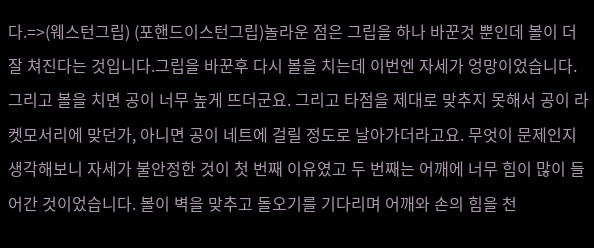다.=>(웨스턴그립) (포핸드이스턴그립)놀라운 점은 그립을 하나 바꾼것 뿐인데 볼이 더 잘 쳐진다는 것입니다.그립을 바꾼후 다시 볼을 치는데 이번엔 자세가 엉망이었습니다. 그리고 볼을 치면 공이 너무 높게 뜨더군요. 그리고 타점을 제대로 맞추지 못해서 공이 라켓모서리에 맞던가, 아니면 공이 네트에 걸릴 정도로 날아가더라고요. 무엇이 문제인지 생각해보니 자세가 불안정한 것이 첫 번째 이유였고 두 번째는 어깨에 너무 힘이 많이 들어간 것이었습니다. 볼이 벽을 맞추고 돌오기를 기다리며 어깨와 손의 힘을 천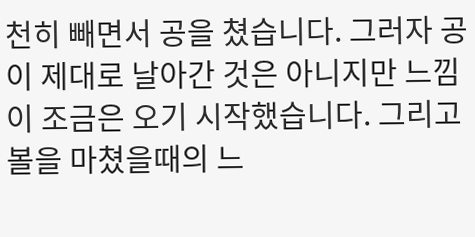천히 빼면서 공을 쳤습니다. 그러자 공이 제대로 날아간 것은 아니지만 느낌이 조금은 오기 시작했습니다. 그리고 볼을 마쳤을때의 느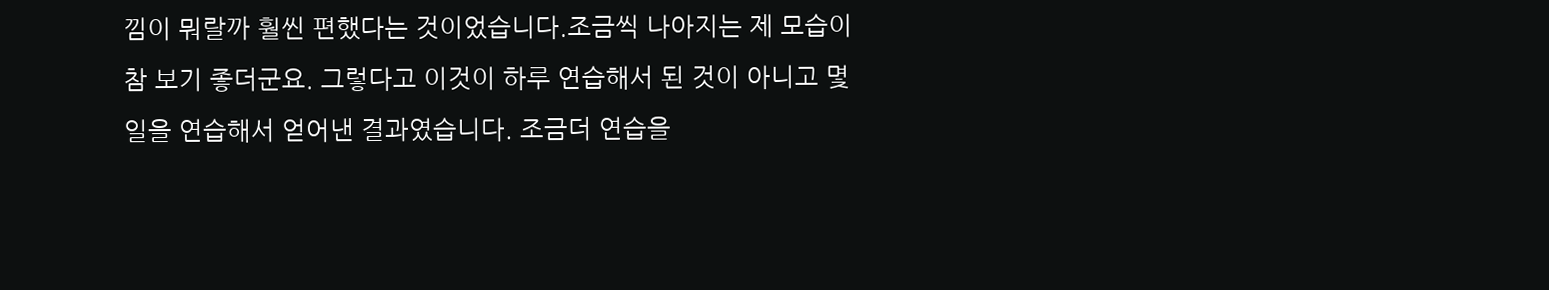낌이 뭐랄까 훨씬 편했다는 것이었습니다.조금씩 나아지는 제 모습이 참 보기 좋더군요. 그렇다고 이것이 하루 연습해서 된 것이 아니고 몇일을 연습해서 얻어낸 결과였습니다. 조금더 연습을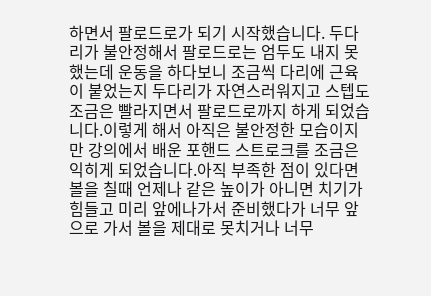하면서 팔로드로가 되기 시작했습니다. 두다리가 불안정해서 팔로드로는 엄두도 내지 못했는데 운동을 하다보니 조금씩 다리에 근육이 붙었는지 두다리가 자연스러워지고 스텝도 조금은 빨라지면서 팔로드로까지 하게 되었습니다.이렇게 해서 아직은 불안정한 모습이지만 강의에서 배운 포핸드 스트로크를 조금은 익히게 되었습니다.아직 부족한 점이 있다면 볼을 칠때 언제나 같은 높이가 아니면 치기가 힘들고 미리 앞에나가서 준비했다가 너무 앞으로 가서 볼을 제대로 못치거나 너무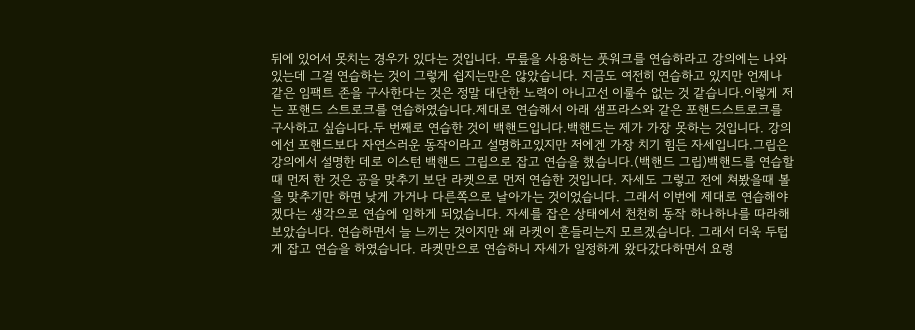뒤에 있어서 못치는 경우가 있다는 것입니다. 무릎을 사용하는 풋워크를 연습하라고 강의에는 나와 있는데 그걸 연습하는 것이 그렇게 쉽지는만은 않았습니다. 지금도 여전히 연습하고 있지만 언제나 같은 임팩트 존을 구사한다는 것은 정말 대단한 노력이 아니고선 이룰수 없는 것 같습니다.이렇게 저는 포핸드 스트로크를 연습하였습니다.제대로 연습해서 아래 샘프라스와 같은 포핸드스트로크를 구사하고 싶습니다.두 번째로 연습한 것이 백핸드입니다.백핸드는 제가 가장 못하는 것입니다. 강의에선 포핸드보다 자연스러운 동작이라고 설명하고있지만 저에겐 가장 치기 힘든 자세입니다.그립은 강의에서 설명한 데로 이스턴 백핸드 그립으로 잡고 연습을 했습니다.(백핸드 그립)백핸드를 연습할때 먼저 한 것은 공을 맞추기 보단 라켓으로 먼저 연습한 것입니다. 자세도 그렇고 전에 쳐봤을때 볼을 맞추기만 하면 낮게 가거나 다른쪽으로 날아가는 것이었습니다. 그래서 이번에 제대로 연습해야 겠다는 생각으로 연습에 임하게 되었습니다. 자세를 잡은 상태에서 천천히 동작 하나하나를 따라해 보았습니다. 연습하면서 늘 느끼는 것이지만 왜 라켓이 흔들리는지 모르겠습니다. 그래서 더욱 두텁게 잡고 연습을 하였습니다. 라켓만으로 연습하니 자세가 일정하게 왔다갔다하면서 요령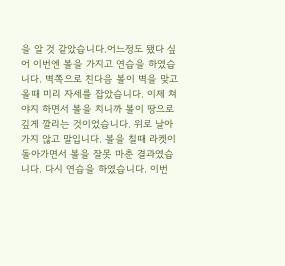을 알 것 같았습니다.어느정도 됐다 싶어 이번엔 볼을 가지고 연습을 하였습니다. 벽쪽으로 친다음 볼이 벽을 맞고 올때 미리 자세를 잡았습니다. 이제 쳐야지 하면서 볼을 치니까 볼이 땅으로 깊게 깔리는 것이었습니다. 위로 날아가지 않고 말입니다. 볼을 칠때 라켓이 돌아가면서 볼을 잘못 마춘 결과였습니다. 다시 연습을 하였습니다. 이번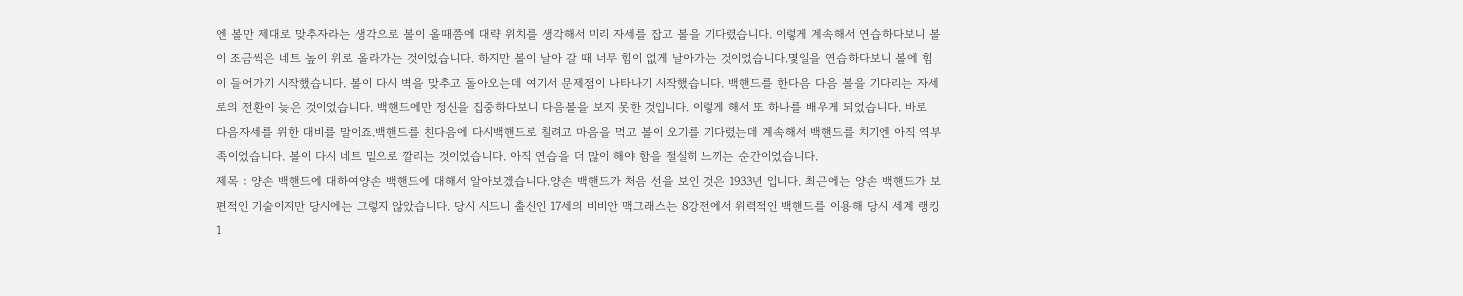엔 볼만 제대로 맞추자라는 생각으로 볼이 올때쯤에 대략 위치를 생각해서 미리 자세를 잡고 볼을 기다렸습니다. 이렇게 계속해서 연습하다보니 볼이 조금씩은 네트 높이 위로 올라가는 것이었습니다. 하지만 볼이 날아 갈 때 너무 힘이 없게 날아가는 것이었습니다.몇일을 연습하다보니 볼에 힘이 들어가기 시작했습니다. 볼이 다시 벽을 맞추고 돌아오는데 여기서 문제점이 나타나기 시작했습니다. 백핸드를 한다음 다음 볼을 기다리는 자세로의 전환이 늦은 것이었습니다. 백핸드에만 정신을 집중하다보니 다음볼을 보지 못한 것입니다. 이렇게 해서 또 하나를 배우게 되었습니다. 바로 다음자세를 위한 대비를 말이죠.백핸드를 친다음에 다시백핸드로 칠려고 마음을 먹고 볼이 오기를 기다렸는데 계속해서 백핸드를 치기엔 아직 역부족이었습니다. 볼이 다시 네트 밑으로 깔리는 것이었습니다. 아직 연습을 더 많이 해야 함을 절실히 느끼는 순간이었습니다.
제목 : 양손 백핸드에 대하여양손 백핸드에 대해서 알아보겠습니다.양손 백핸드가 처음 선을 보인 것은 1933년 입니다. 최근에는 양손 백핸드가 보편적인 기술이지만 당시에는 그렇지 않았습니다. 당시 시드니 출신인 17세의 비비안 맥그래스는 8강전에서 위력적인 백핸드를 이용해 당시 세계 랭킹 1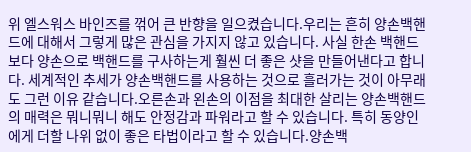위 엘스워스 바인즈를 꺾어 큰 반향을 일으켰습니다.우리는 흔히 양손백핸드에 대해서 그렇게 많은 관심을 가지지 않고 있습니다. 사실 한손 백핸드보다 양손으로 백핸드를 구사하는게 훨씬 더 좋은 샷을 만들어낸다고 합니다. 세계적인 추세가 양손백핸드를 사용하는 것으로 흘러가는 것이 아무래도 그런 이유 같습니다.오른손과 왼손의 이점을 최대한 살리는 양손백핸드의 매력은 뭐니뭐니 해도 안정감과 파워라고 할 수 있습니다. 특히 동양인에게 더할 나위 없이 좋은 타법이라고 할 수 있습니다.양손백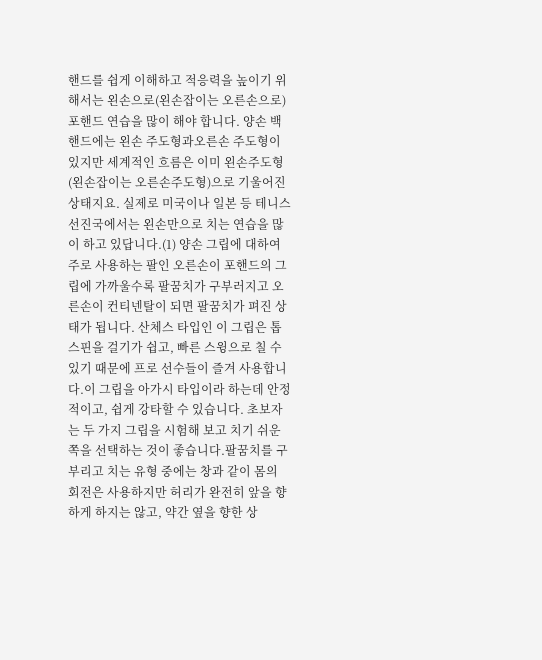핸드를 쉽게 이해하고 적응력을 높이기 위해서는 왼손으로(왼손잡이는 오른손으로) 포핸드 연습을 많이 해야 합니다. 양손 백핸드에는 왼손 주도형과오른손 주도형이 있지만 세계적인 흐름은 이미 왼손주도형(왼손잡이는 오른손주도형)으로 기울어진 상태지요. 실제로 미국이나 일본 등 테니스 선진국에서는 왼손만으로 치는 연습을 많이 하고 있답니다.(1) 양손 그립에 대하여주로 사용하는 팔인 오른손이 포핸드의 그립에 가까울수록 팔꿈치가 구부러지고 오른손이 컨티넨탈이 되면 팔꿈치가 펴진 상태가 됩니다. 산체스 타입인 이 그립은 톱스핀을 걸기가 쉽고, 빠른 스윙으로 칠 수 있기 때문에 프로 선수들이 즐겨 사용합니다.이 그립을 아가시 타입이라 하는데 안정적이고, 쉽게 강타할 수 있습니다. 초보자는 두 가지 그립을 시험해 보고 치기 쉬운 쪽을 선택하는 것이 좋습니다.팔꿈치를 구부리고 치는 유형 중에는 창과 같이 몸의 회전은 사용하지만 허리가 완전히 앞을 향하게 하지는 않고, 약간 옆을 향한 상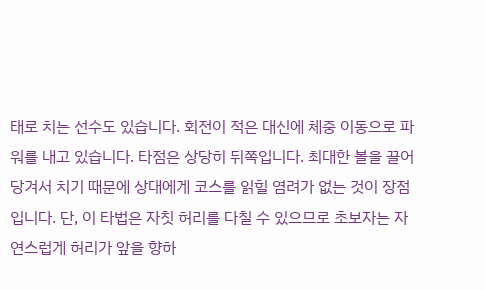태로 치는 선수도 있습니다. 회전이 적은 대신에 체중 이동으로 파워를 내고 있습니다. 타점은 상당히 뒤쪽입니다. 최대한 볼을 끌어당겨서 치기 때문에 상대에게 코스를 읽힐 염려가 없는 것이 장점입니다. 단, 이 타법은 자칫 허리를 다칠 수 있으므로 초보자는 자연스럽게 허리가 앞을 향하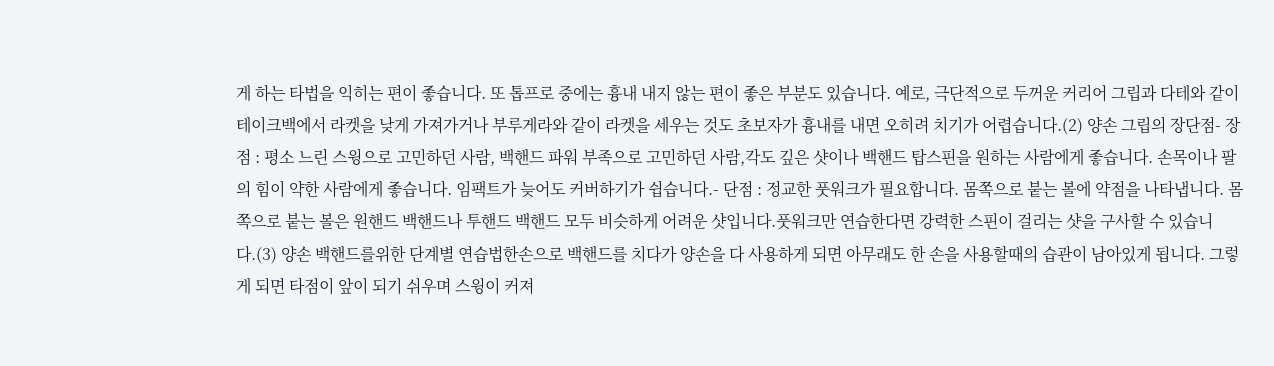게 하는 타법을 익히는 편이 좋습니다. 또 톱프로 중에는 흉내 내지 않는 편이 좋은 부분도 있습니다. 예로, 극단적으로 두꺼운 커리어 그립과 다테와 같이 테이크백에서 라켓을 낮게 가져가거나 부루게라와 같이 라켓을 세우는 것도 초보자가 흉내를 내면 오히려 치기가 어렵습니다.(2) 양손 그립의 장단점- 장점 : 평소 느린 스윙으로 고민하던 사람, 백핸드 파워 부족으로 고민하던 사람,각도 깊은 샷이나 백핸드 탑스핀을 원하는 사람에게 좋습니다. 손목이나 팔의 힘이 약한 사람에게 좋습니다. 임팩트가 늦어도 커버하기가 쉽습니다.- 단점 : 정교한 풋워크가 필요합니다. 몸쪽으로 붙는 볼에 약점을 나타냅니다. 몸쪽으로 붙는 볼은 원핸드 백핸드나 투핸드 백핸드 모두 비슷하게 어려운 샷입니다.풋워크만 연습한다면 강력한 스핀이 걸리는 샷을 구사할 수 있습니다.(3) 양손 백핸드를위한 단계별 연습법한손으로 백핸드를 치다가 양손을 다 사용하게 되면 아무래도 한 손을 사용할때의 습관이 남아있게 됩니다. 그렇게 되면 타점이 앞이 되기 쉬우며 스윙이 커져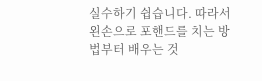실수하기 쉽습니다. 따라서 왼손으로 포핸드를 치는 방법부터 배우는 것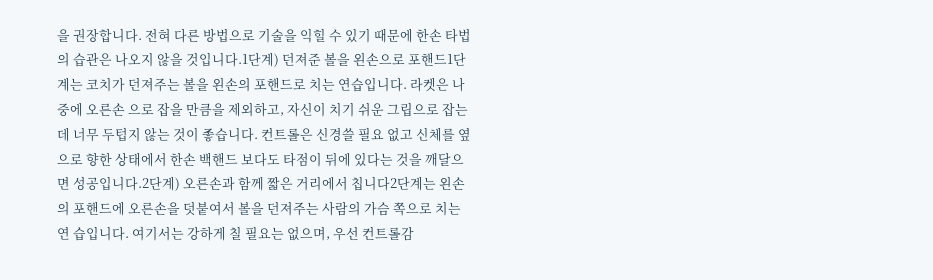을 권장합니다. 전혀 다른 방법으로 기술을 익힐 수 있기 때문에 한손 타법의 습관은 나오지 않을 것입니다.1단계) 던져준 볼을 왼손으로 포핸드1단계는 코치가 던져주는 볼을 왼손의 포핸드로 치는 연습입니다. 라켓은 나중에 오른손 으로 잡을 만큼을 제외하고, 자신이 치기 쉬운 그립으로 잡는데 너무 두텁지 않는 것이 좋습니다. 컨트롤은 신경쓸 필요 없고 신체를 옆으로 향한 상태에서 한손 백핸드 보다도 타점이 뒤에 있다는 것을 깨달으면 성공입니다.2단계) 오른손과 함께 짧은 거리에서 칩니다2단계는 왼손의 포핸드에 오른손을 덧붙여서 볼을 던져주는 사람의 가슴 쪽으로 치는 연 습입니다. 여기서는 강하게 칠 필요는 없으며, 우선 컨트롤감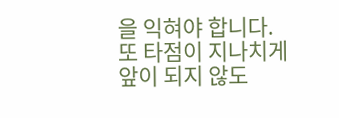을 익혀야 합니다. 또 타점이 지나치게 앞이 되지 않도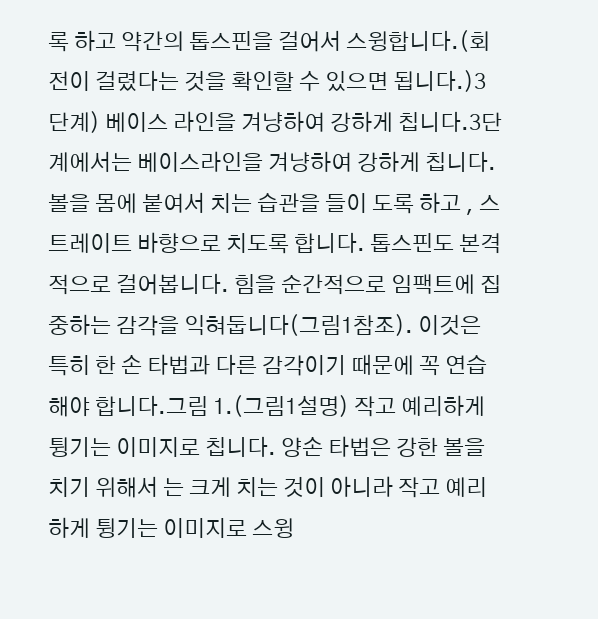록 하고 약간의 톱스핀을 걸어서 스윙합니다.(회전이 걸렸다는 것을 확인할 수 있으면 됩니다.)3단계) 베이스 라인을 겨냥하여 강하게 칩니다.3단계에서는 베이스라인을 겨냥하여 강하게 칩니다. 볼을 몸에 붙여서 치는 습관을 들이 도록 하고 , 스트레이트 바향으로 치도록 합니다. 톱스핀도 본격적으로 걸어봅니다. 힘을 순간적으로 임팩트에 집중하는 감각을 익혀둡니다(그림1참조). 이것은 특히 한 손 타법과 다른 감각이기 때문에 꼭 연습해야 합니다.그림 1.(그림1설명) 작고 예리하게 튕기는 이미지로 칩니다. 양손 타법은 강한 볼을 치기 위해서 는 크게 치는 것이 아니라 작고 예리하게 튕기는 이미지로 스윙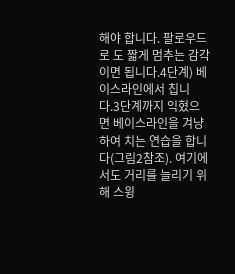해야 합니다. 팔로우드로 도 짧게 멈추는 감각이면 됩니다.4단계) 베이스라인에서 칩니다.3단계까지 익혔으면 베이스라인을 겨냥하여 치는 연습을 합니다(그림2참조). 여기에서도 거리를 늘리기 위해 스윙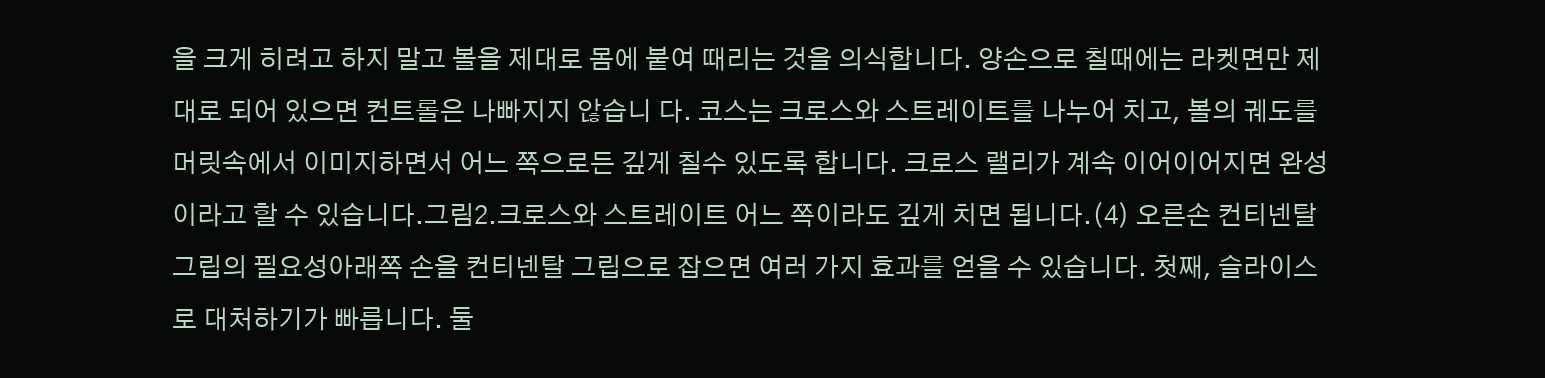을 크게 히려고 하지 말고 볼을 제대로 몸에 붙여 때리는 것을 의식합니다. 양손으로 칠때에는 라켓면만 제대로 되어 있으면 컨트롤은 나빠지지 않습니 다. 코스는 크로스와 스트레이트를 나누어 치고, 볼의 궤도를 머릿속에서 이미지하면서 어느 쪽으로든 깊게 칠수 있도록 합니다. 크로스 랠리가 계속 이어이어지면 완성이라고 할 수 있습니다.그림2.크로스와 스트레이트 어느 쪽이라도 깊게 치면 됩니다.(4) 오른손 컨티넨탈 그립의 필요성아래쪽 손을 컨티넨탈 그립으로 잡으면 여러 가지 효과를 얻을 수 있습니다. 첫째, 슬라이스로 대처하기가 빠릅니다. 둘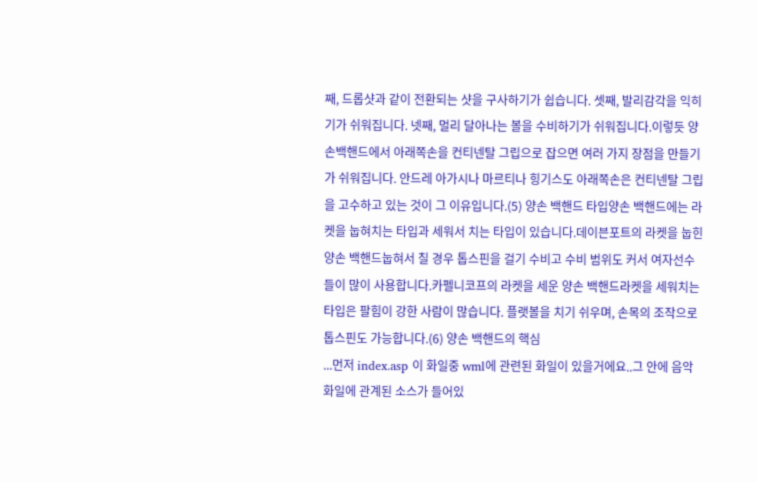째, 드롭샷과 같이 전환되는 샷을 구사하기가 쉽습니다. 셋째, 발리감각을 익히기가 쉬워집니다. 넷째, 멀리 달아나는 볼을 수비하기가 쉬워집니다.이렇듯 양손백핸드에서 아래쪽손을 컨티넨탈 그립으로 잡으면 여러 가지 장점을 만들기가 쉬워집니다. 안드레 아가시나 마르티나 힝기스도 아래쪽손은 컨티넨탈 그립을 고수하고 있는 것이 그 이유입니다.(5) 양손 백핸드 타입양손 백핸드에는 라켓을 눕혀치는 타입과 세워서 치는 타입이 있습니다.데이븐포트의 라켓을 눕힌 양손 백핸드눕혀서 칠 경우 톱스핀을 걸기 수비고 수비 범위도 커서 여자선수들이 많이 사용합니다.카펠니코프의 라켓을 세운 양손 백핸드라켓을 세워치는 타입은 팔힘이 강한 사람이 많습니다. 플랫볼을 치기 쉬우며, 손목의 조작으로 톱스핀도 가능합니다.(6) 양손 백핸드의 핵심
...먼저 index.asp 이 화일중 wml에 관련된 화일이 있을거에요..그 안에 음악화일에 관계된 소스가 들어있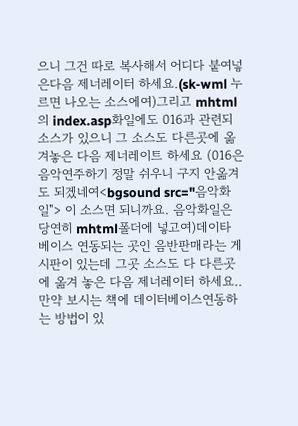으니 그건 따로 복사해서 어디다 붙여넣은다음 제너레이터 하세요.(sk-wml 누르면 나오는 소스에여)그리고 mhtml의 index.asp화일에도 016과 관련되 소스가 있으니 그 소스도 다른곳에 옮겨놓은 다음 제너레이트 하세요 (016은 음악연주하기 정말 쉬우니 구지 안옮겨도 되겠네여<bgsound src="음악화일"> 이 소스면 되니까요. 음악화일은 당연히 mhtml폴더에 넣고여)데이타 베이스 연동되는 곳인 음반판매라는 게시판이 있는데 그곳 소스도 다 다른곳에 옮겨 놓은 다음 제너레이터 하세요..만약 보시는 책에 데이터베이스연동하는 방법이 있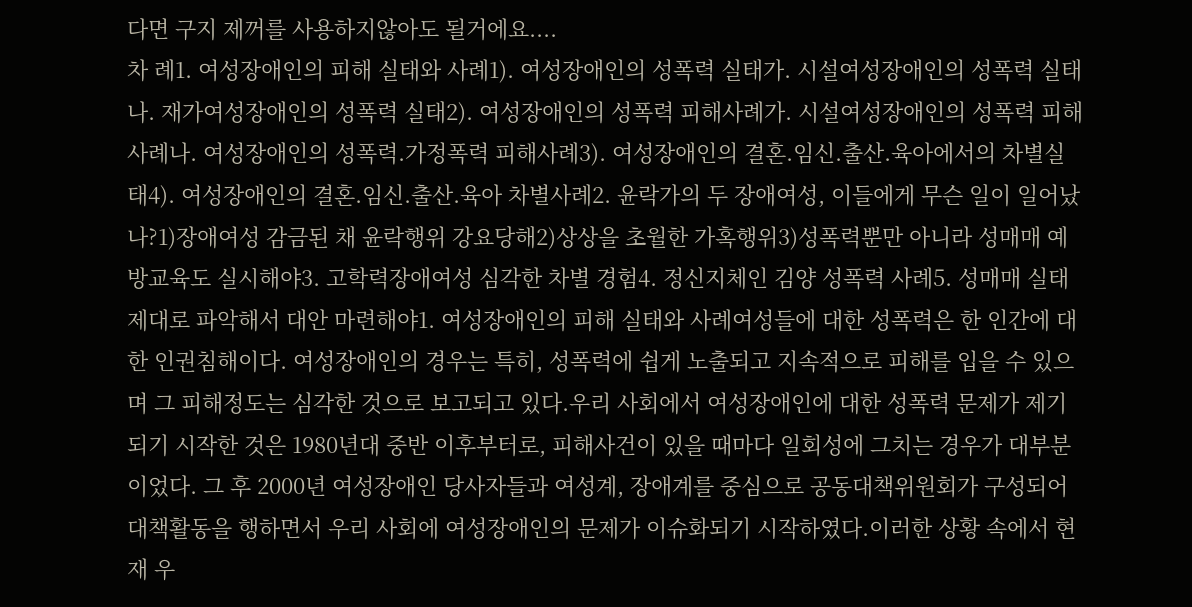다면 구지 제꺼를 사용하지않아도 될거에요....
차 례1. 여성장애인의 피해 실태와 사례1). 여성장애인의 성폭력 실태가. 시설여성장애인의 성폭력 실태나. 재가여성장애인의 성폭력 실태2). 여성장애인의 성폭력 피해사례가. 시설여성장애인의 성폭력 피해사례나. 여성장애인의 성폭력.가정폭력 피해사례3). 여성장애인의 결혼.임신.출산.육아에서의 차별실태4). 여성장애인의 결혼.임신.출산.육아 차별사례2. 윤락가의 두 장애여성, 이들에게 무슨 일이 일어났나?1)장애여성 감금된 채 윤락행위 강요당해2)상상을 초월한 가혹행위3)성폭력뿐만 아니라 성매매 예방교육도 실시해야3. 고학력장애여성 심각한 차별 경험4. 정신지체인 김양 성폭력 사례5. 성매매 실태 제대로 파악해서 대안 마련해야1. 여성장애인의 피해 실태와 사례여성들에 대한 성폭력은 한 인간에 대한 인권침해이다. 여성장애인의 경우는 특히, 성폭력에 쉽게 노출되고 지속적으로 피해를 입을 수 있으며 그 피해정도는 심각한 것으로 보고되고 있다.우리 사회에서 여성장애인에 대한 성폭력 문제가 제기되기 시작한 것은 1980년대 중반 이후부터로, 피해사건이 있을 때마다 일회성에 그치는 경우가 대부분이었다. 그 후 2000년 여성장애인 당사자들과 여성계, 장애계를 중심으로 공동대책위원회가 구성되어 대책활동을 행하면서 우리 사회에 여성장애인의 문제가 이슈화되기 시작하였다.이러한 상황 속에서 현재 우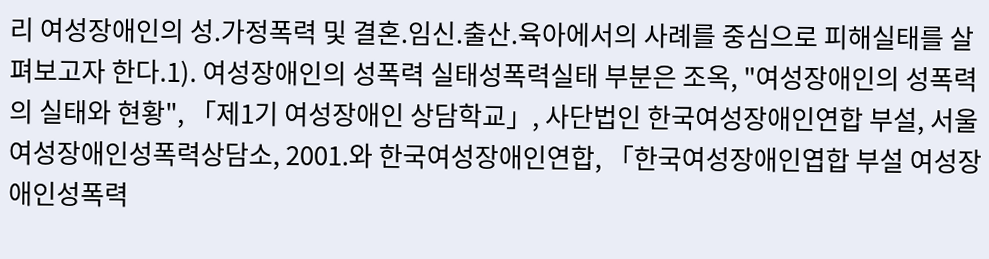리 여성장애인의 성.가정폭력 및 결혼.임신.출산.육아에서의 사례를 중심으로 피해실태를 살펴보고자 한다.1). 여성장애인의 성폭력 실태성폭력실태 부분은 조옥, "여성장애인의 성폭력의 실태와 현황", 「제1기 여성장애인 상담학교」, 사단법인 한국여성장애인연합 부설, 서울 여성장애인성폭력상담소, 2001.와 한국여성장애인연합, 「한국여성장애인엽합 부설 여성장애인성폭력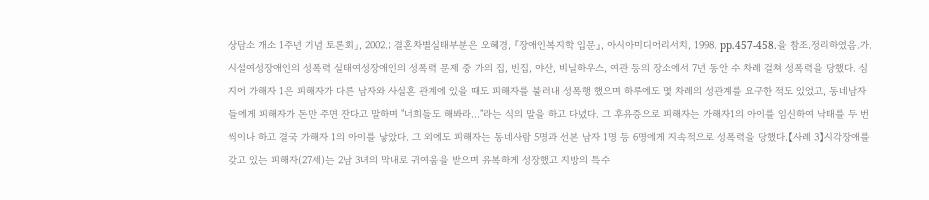상담소 개소 1주년 기념 토론회」, 2002.; 결혼차별실태부분은 오혜경, 『장애인복지학 입문』, 아시아미디어리서치, 1998. pp.457-458.을 참조.정리하였음.가. 시설여성장애인의 성폭력 실태여성장애인의 성폭력 문제 중 가의 집, 빈집, 야산, 비닐하우스, 여관 등의 장소에서 7년 동안 수 차례 걸쳐 성폭력을 당했다. 심지어 가해자 1은 피해자가 다른 남자와 사실혼 관계에 있을 때도 피해자를 불러내 성폭행 했으며 하루에도 몇 차례의 성관계를 요구한 적도 있었고, 동네남자들에게 피해자가 돈만 주면 잔다고 말하며 "너희들도 해봐라..."라는 식의 말을 하고 다녔다. 그 후유증으로 피해자는 가해자1의 아이를 임신하여 낙태를 두 번씩이나 하고 결국 가해자 1의 아이를 낳았다. 그 외에도 피해자는 동네사람 5명과 선본 남자 1명 등 6명에게 지속적으로 성폭력을 당했다.【사례 3】시각장애를 갖고 있는 피해자(27세)는 2남 3녀의 막내로 귀여움을 받으며 유복하게 성장했고 지방의 특수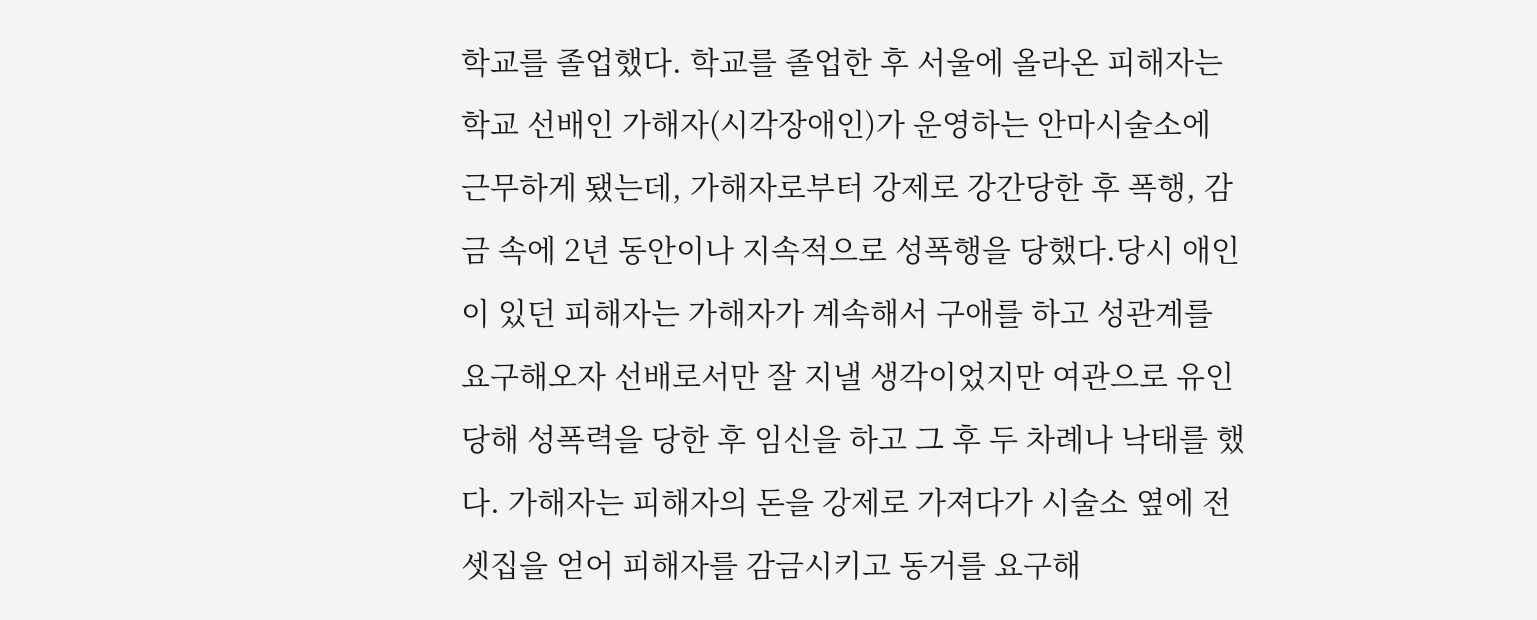학교를 졸업했다. 학교를 졸업한 후 서울에 올라온 피해자는 학교 선배인 가해자(시각장애인)가 운영하는 안마시술소에 근무하게 됐는데, 가해자로부터 강제로 강간당한 후 폭행, 감금 속에 2년 동안이나 지속적으로 성폭행을 당했다.당시 애인이 있던 피해자는 가해자가 계속해서 구애를 하고 성관계를 요구해오자 선배로서만 잘 지낼 생각이었지만 여관으로 유인 당해 성폭력을 당한 후 임신을 하고 그 후 두 차례나 낙태를 했다. 가해자는 피해자의 돈을 강제로 가져다가 시술소 옆에 전셋집을 얻어 피해자를 감금시키고 동거를 요구해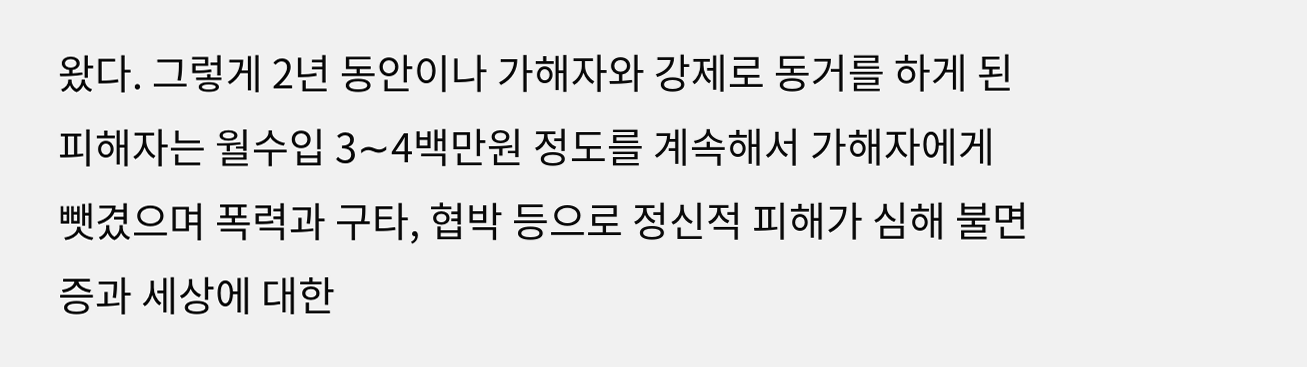왔다. 그렇게 2년 동안이나 가해자와 강제로 동거를 하게 된 피해자는 월수입 3∼4백만원 정도를 계속해서 가해자에게 뺏겼으며 폭력과 구타, 협박 등으로 정신적 피해가 심해 불면증과 세상에 대한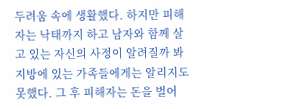두려움 속에 생활했다. 하지만 피해자는 낙태까지 하고 남자와 함께 살고 있는 자신의 사정이 알려질까 봐 지방에 있는 가족들에게는 알리지도 못했다. 그 후 피해자는 돈을 벌어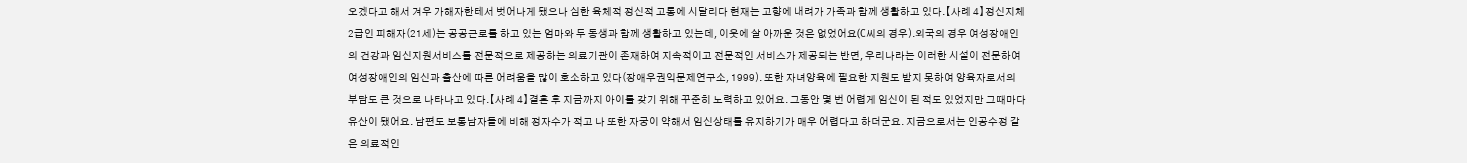오겠다고 해서 겨우 가해자한테서 벗어나게 됐으나 심한 육체적 정신적 고통에 시달리다 현재는 고향에 내려가 가족과 함께 생활하고 있다.【사례 4】정신지체 2급인 피해자(21세)는 공공근로를 하고 있는 엄마와 두 동생과 함께 생활하고 있는데, 이웃에 살 아까운 것은 없었어요(C씨의 경우).외국의 경우 여성장애인의 건강과 임신지원서비스를 전문적으로 제공하는 의료기관이 존재하여 지속적이고 전문적인 서비스가 제공되는 반면, 우리나라는 이러한 시설이 전문하여 여성장애인의 임신과 출산에 따른 어려움을 많이 호소하고 있다(장애우권익문제연구소, 1999). 또한 자녀양육에 필요한 지원도 받지 못하여 양육자로서의 부담도 큰 것으로 나타나고 있다.【사례 4】결혼 후 지금까지 아이를 갖기 위해 꾸준히 노력하고 있어요. 그동안 몇 번 어렵게 임신이 된 적도 있었지만 그때마다 유산이 됐어요. 남편도 보통남자들에 비해 정자수가 적고 나 또한 자궁이 약해서 임신상태를 유지하기가 매우 어렵다고 하더군요. 지금으로서는 인공수정 같은 의료적인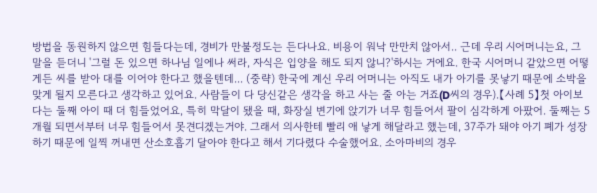방법을 동원하지 않으면 힘들다는데, 경비가 만불정도는 든다나요. 비용이 워낙 만만치 않아서.. 근데 우리 시어머니는요, 그 말을 듣더니 '그럴 돈 있으면 하나님 일에나 써라, 자식은 입양을 해도 되지 않니?'하시는 거에요. 한국 시어머니 같았으면 어떻게든 씨를 받아 대를 이어야 한다고 했을텐데... (중략) 한국에 계신 우리 어머니는 아직도 내가 아기를 못낳기 때문에 소박을 맞게 될지 모른다고 생각하고 있어요. 사람들이 다 당신같은 생각을 하고 사는 줄 아는 거죠(D씨의 경우).【사례 5】첫 아이보다는 둘째 아이 때 더 힘들었어요, 특히 막달이 됐을 때, 화장실 변기에 앉기가 너무 힘들어서 팔이 심각하게 아팠어. 둘째는 5개월 되면서부터 너무 힘들어서 못견디겠는거야. 그래서 의사한테 빨리 애 낳게 해달라고 했는데, 37주가 돼야 아기 폐가 성장하기 때문에 일찍 꺼내면 산소호흡기 달아야 한다고 해서 기다렸다 수술했어요. 소아마비의 경우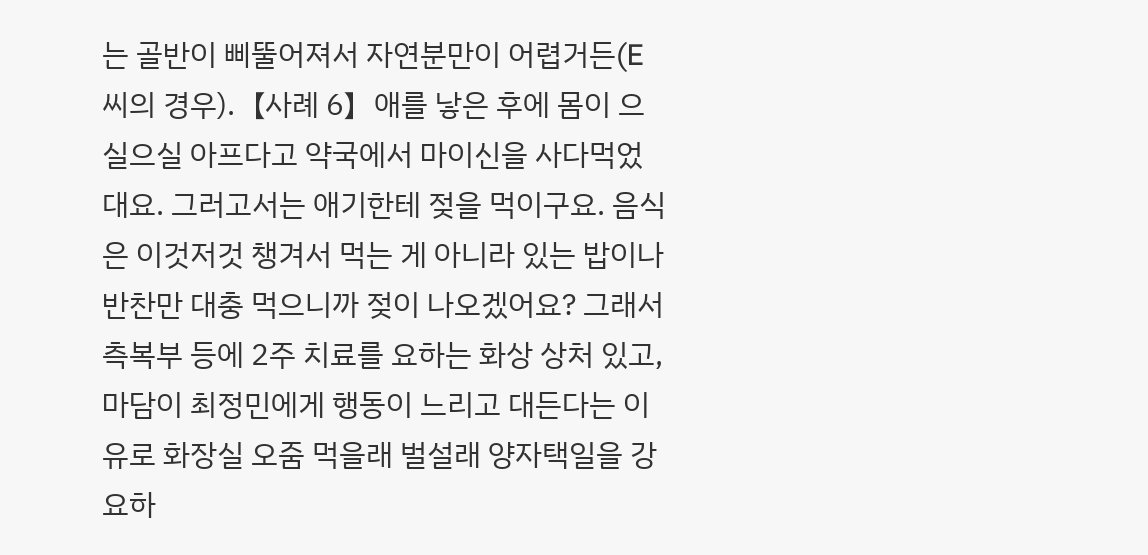는 골반이 삐뚤어져서 자연분만이 어렵거든(E씨의 경우).【사례 6】애를 낳은 후에 몸이 으실으실 아프다고 약국에서 마이신을 사다먹었대요. 그러고서는 애기한테 젖을 먹이구요. 음식은 이것저것 챙겨서 먹는 게 아니라 있는 밥이나 반찬만 대충 먹으니까 젖이 나오겠어요? 그래서측복부 등에 2주 치료를 요하는 화상 상처 있고, 마담이 최정민에게 행동이 느리고 대든다는 이유로 화장실 오줌 먹을래 벌설래 양자택일을 강요하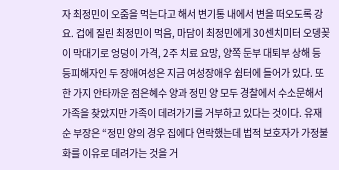자 최정민이 오줌을 먹는다고 해서 변기통 내에서 변을 떠오도록 강요. 겁에 질린 최정민이 먹음, 마담이 최정민에게 30센치미터 오뎅꽂이 막대기로 엉덩이 가격, 2주 치료 요망, 양쪽 둔부 대퇴부 상해 등 등피해자인 두 장애여성은 지금 여성장애우 쉼터에 들어가 있다. 또 한 가지 안타까운 점은혜수 양과 정민 양 모두 경찰에서 수소문해서 가족을 찾았지만 가족이 데려가기를 거부하고 있다는 것이다. 유재순 부장은 “정민 양의 경우 집에다 연락했는데 법적 보호자가 가정불화를 이유로 데려가는 것을 거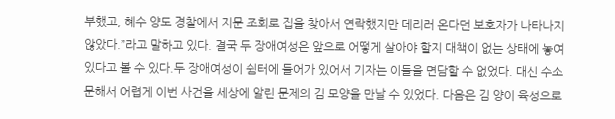부했고, 혜수 양도 경찰에서 지문 조회로 집을 찾아서 연락했지만 데리러 온다던 보호자가 나타나지 않았다.”라고 말하고 있다. 결국 두 장애여성은 앞으로 어떻게 살아야 할지 대책이 없는 상태에 놓여 있다고 볼 수 있다.두 장애여성이 쉼터에 들어가 있어서 기자는 이들을 면담할 수 없었다. 대신 수소문해서 어렵게 이번 사건을 세상에 알린 문제의 김 모양을 만날 수 있었다. 다음은 김 양이 육성으로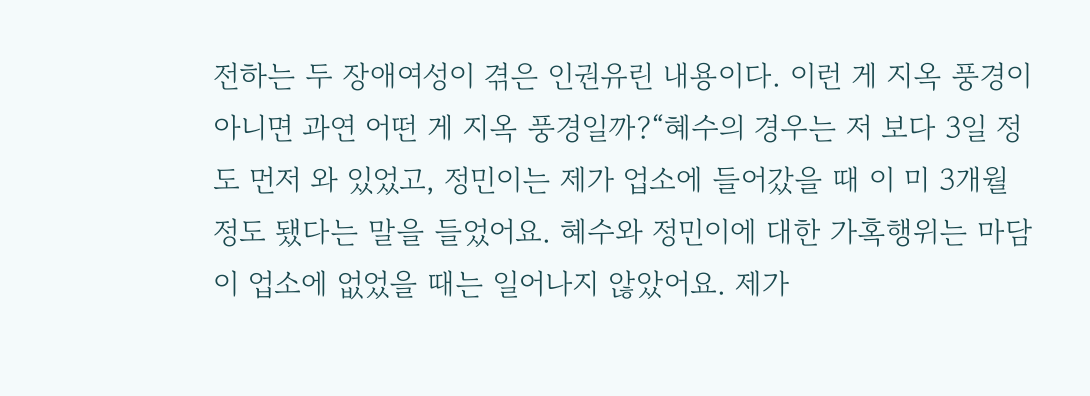전하는 두 장애여성이 겪은 인권유린 내용이다. 이런 게 지옥 풍경이 아니면 과연 어떤 게 지옥 풍경일까?“혜수의 경우는 저 보다 3일 정도 먼저 와 있었고, 정민이는 제가 업소에 들어갔을 때 이 미 3개월 정도 됐다는 말을 들었어요. 혜수와 정민이에 대한 가혹행위는 마담이 업소에 없었을 때는 일어나지 않았어요. 제가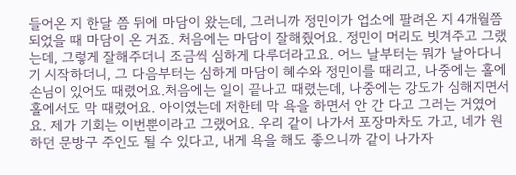들어온 지 한달 쯤 뒤에 마담이 왔는데, 그러니까 정민이가 업소에 팔려온 지 4개월쯤 되었을 때 마담이 온 거죠. 처음에는 마담이 잘해줬어요. 정민이 머리도 빗겨주고 그랬는데, 그렇게 잘해주더니 조금씩 심하게 다루더라고요. 어느 날부터는 뭐가 날아다니기 시작하더니, 그 다음부터는 심하게 마담이 혜수와 정민이를 때리고, 나중에는 홀에 손님이 있어도 때렸어요.처음에는 일이 끝나고 때렸는데, 나중에는 강도가 심해지면서 홀에서도 막 때렸어요. 아이였는데 저한테 막 욕을 하면서 안 간 다고 그러는 거였어요. 제가 기회는 이번뿐이라고 그랬어요. 우리 같이 나가서 포장마차도 가고, 네가 원하던 문방구 주인도 될 수 있다고, 내게 욕을 해도 좋으니까 같이 나가자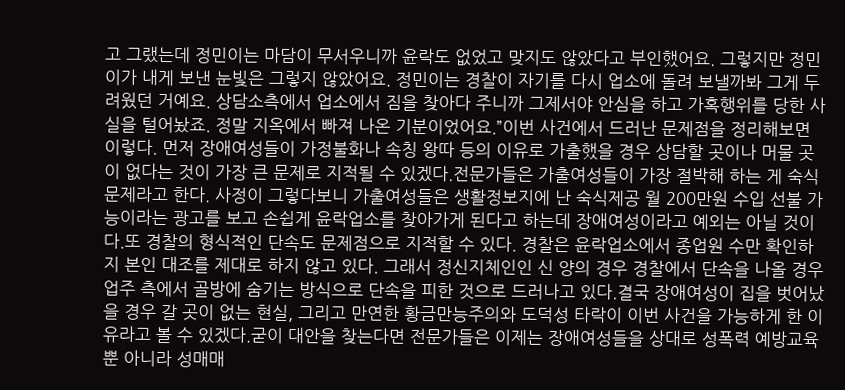고 그랬는데 정민이는 마담이 무서우니까 윤락도 없었고 맞지도 않았다고 부인했어요. 그렇지만 정민이가 내게 보낸 눈빛은 그렇지 않았어요. 정민이는 경찰이 자기를 다시 업소에 돌려 보낼까봐 그게 두려웠던 거예요. 상담소측에서 업소에서 짐을 찾아다 주니까 그제서야 안심을 하고 가혹행위를 당한 사실을 털어놨죠. 정말 지옥에서 빠져 나온 기분이었어요.”이번 사건에서 드러난 문제점을 정리해보면 이렇다. 먼저 장애여성들이 가정불화나 속칭 왕따 등의 이유로 가출했을 경우 상담할 곳이나 머물 곳이 없다는 것이 가장 큰 문제로 지적될 수 있겠다.전문가들은 가출여성들이 가장 절박해 하는 게 숙식문제라고 한다. 사정이 그렇다보니 가출여성들은 생활정보지에 난 숙식제공 월 200만원 수입 선불 가능이라는 광고를 보고 손쉽게 윤락업소를 찾아가게 된다고 하는데 장애여성이라고 예외는 아닐 것이다.또 경찰의 형식적인 단속도 문제점으로 지적할 수 있다. 경찰은 윤락업소에서 종업원 수만 확인하지 본인 대조를 제대로 하지 않고 있다. 그래서 정신지체인인 신 양의 경우 경찰에서 단속을 나올 경우 업주 측에서 골방에 숨기는 방식으로 단속을 피한 것으로 드러나고 있다.결국 장애여성이 집을 벗어났을 경우 갈 곳이 없는 현실, 그리고 만연한 황금만능주의와 도덕성 타락이 이번 사건을 가능하게 한 이유라고 볼 수 있겠다.굳이 대안을 찾는다면 전문가들은 이제는 장애여성들을 상대로 성폭력 예방교육 뿐 아니라 성매매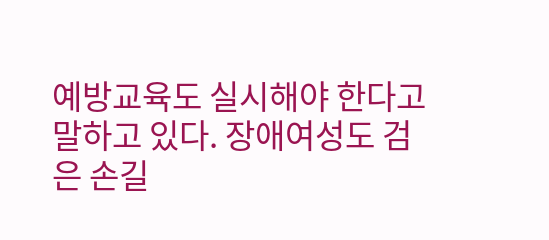예방교육도 실시해야 한다고 말하고 있다. 장애여성도 검은 손길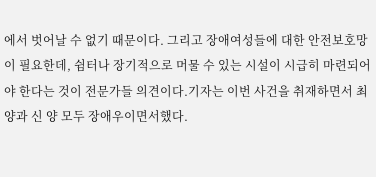에서 벗어날 수 없기 때문이다. 그리고 장애여성들에 대한 안전보호망이 필요한데, 쉼터나 장기적으로 머물 수 있는 시설이 시급히 마련되어야 한다는 것이 전문가들 의견이다.기자는 이번 사건을 취재하면서 최 양과 신 양 모두 장애우이면서했다.